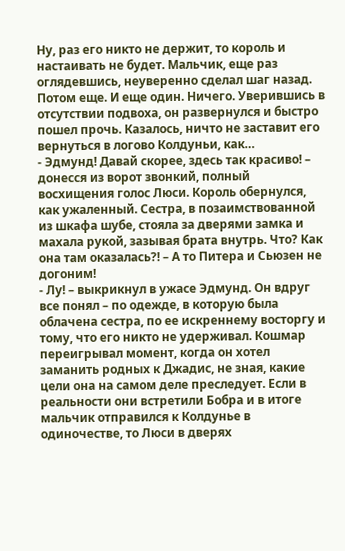Ну, раз его никто не держит, то король и настаивать не будет. Мальчик, еще раз оглядевшись, неуверенно сделал шаг назад. Потом еще. И еще один. Ничего. Уверившись в отсутствии подвоха, он развернулся и быстро пошел прочь. Казалось, ничто не заставит его вернуться в логово Колдуньи, как…
- Эдмунд! Давай скорее, здесь так красиво! – донесся из ворот звонкий, полный восхищения голос Люси. Король обернулся, как ужаленный. Сестра, в позаимствованной из шкафа шубе, стояла за дверями замка и махала рукой, зазывая брата внутрь. Что? Как она там оказалась?! – А то Питера и Сьюзен не догоним!
- Лу! – выкрикнул в ужасе Эдмунд. Он вдруг все понял – по одежде, в которую была облачена сестра, по ее искреннему восторгу и тому, что его никто не удерживал. Кошмар переигрывал момент, когда он хотел заманить родных к Джадис, не зная, какие цели она на самом деле преследует. Если в реальности они встретили Бобра и в итоге мальчик отправился к Колдунье в одиночестве, то Люси в дверях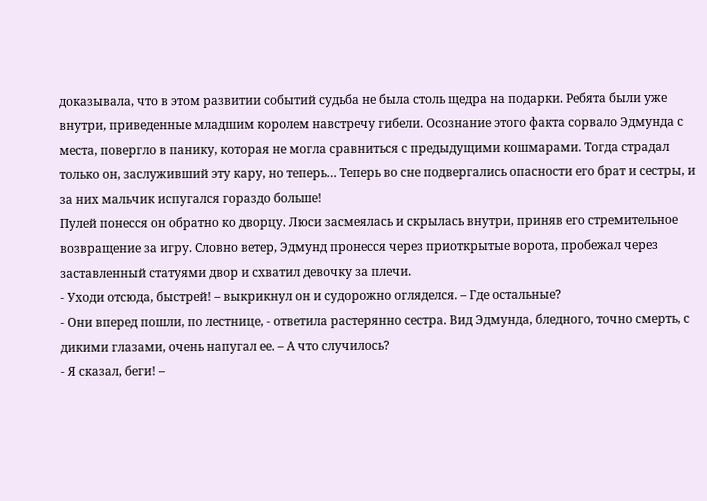доказывала, что в этом развитии событий судьба не была столь щедра на подарки. Ребята были уже внутри, приведенные младшим королем навстречу гибели. Осознание этого факта сорвало Эдмунда с места, повергло в панику, которая не могла сравниться с предыдущими кошмарами. Тогда страдал только он, заслуживший эту кару, но теперь… Теперь во сне подвергались опасности его брат и сестры, и за них мальчик испугался гораздо больше!
Пулей понесся он обратно ко дворцу. Люси засмеялась и скрылась внутри, приняв его стремительное возвращение за игру. Словно ветер, Эдмунд пронесся через приоткрытые ворота, пробежал через заставленный статуями двор и схватил девочку за плечи.
- Уходи отсюда, быстрей! – выкрикнул он и судорожно огляделся. – Где остальные?
- Они вперед пошли, по лестнице, - ответила растерянно сестра. Вид Эдмунда, бледного, точно смерть, с дикими глазами, очень напугал ее. – А что случилось?
- Я сказал, беги! –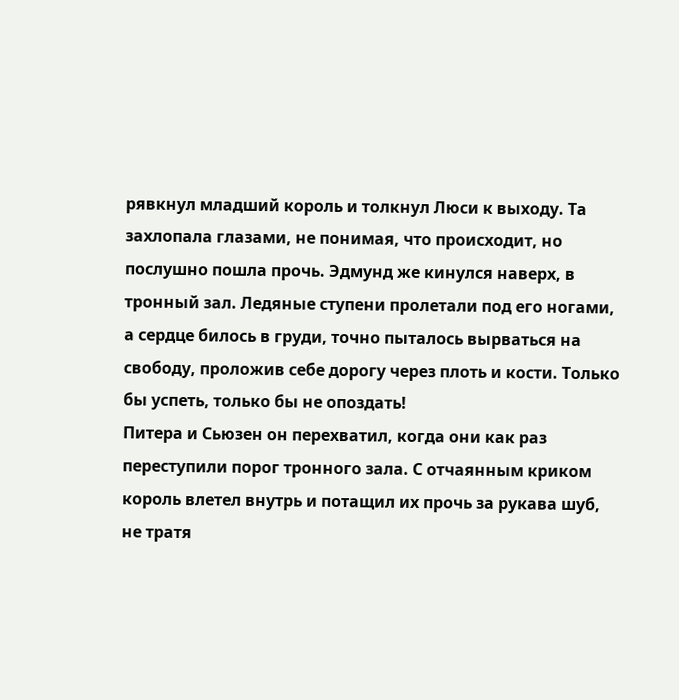рявкнул младший король и толкнул Люси к выходу. Та захлопала глазами, не понимая, что происходит, но послушно пошла прочь. Эдмунд же кинулся наверх, в тронный зал. Ледяные ступени пролетали под его ногами, а сердце билось в груди, точно пыталось вырваться на свободу, проложив себе дорогу через плоть и кости. Только бы успеть, только бы не опоздать!
Питера и Сьюзен он перехватил, когда они как раз переступили порог тронного зала. С отчаянным криком король влетел внутрь и потащил их прочь за рукава шуб, не тратя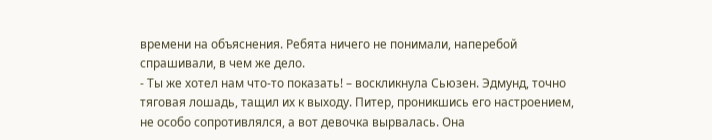времени на объяснения. Ребята ничего не понимали, наперебой спрашивали, в чем же дело.
- Ты же хотел нам что-то показать! – воскликнула Сьюзен. Эдмунд, точно тяговая лошадь, тащил их к выходу. Питер, проникшись его настроением, не особо сопротивлялся, а вот девочка вырвалась. Она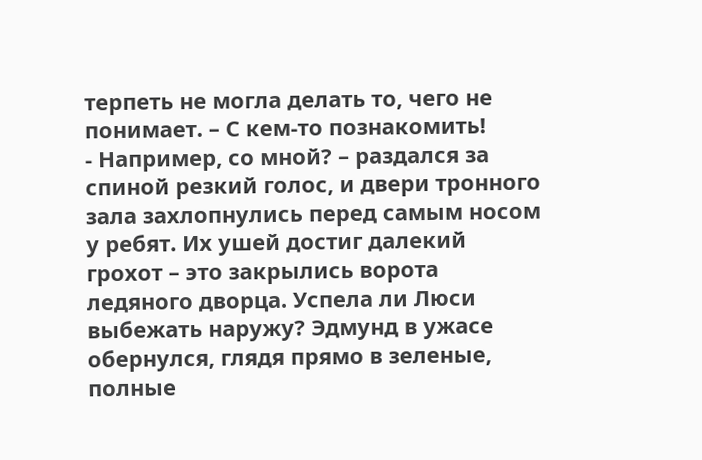терпеть не могла делать то, чего не понимает. – С кем-то познакомить!
- Например, со мной? – раздался за спиной резкий голос, и двери тронного зала захлопнулись перед самым носом у ребят. Их ушей достиг далекий грохот – это закрылись ворота ледяного дворца. Успела ли Люси выбежать наружу? Эдмунд в ужасе обернулся, глядя прямо в зеленые, полные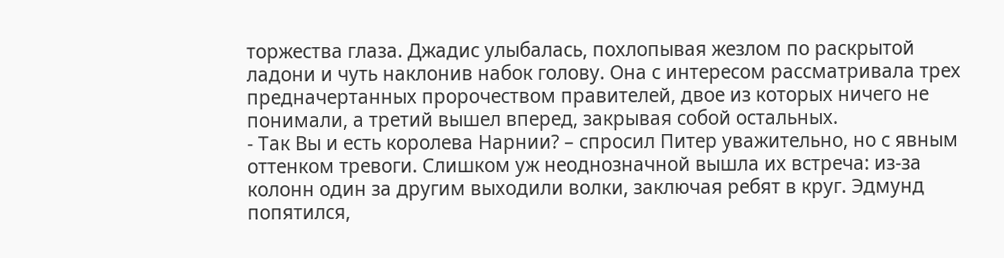торжества глаза. Джадис улыбалась, похлопывая жезлом по раскрытой ладони и чуть наклонив набок голову. Она с интересом рассматривала трех предначертанных пророчеством правителей, двое из которых ничего не понимали, а третий вышел вперед, закрывая собой остальных.
- Так Вы и есть королева Нарнии? – спросил Питер уважительно, но с явным оттенком тревоги. Слишком уж неоднозначной вышла их встреча: из-за колонн один за другим выходили волки, заключая ребят в круг. Эдмунд попятился,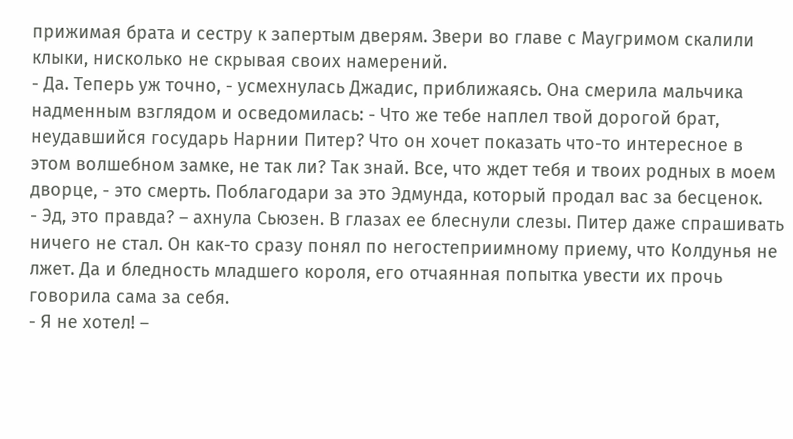прижимая брата и сестру к запертым дверям. Звери во главе с Маугримом скалили клыки, нисколько не скрывая своих намерений.
- Да. Теперь уж точно, - усмехнулась Джадис, приближаясь. Она смерила мальчика надменным взглядом и осведомилась: - Что же тебе наплел твой дорогой брат, неудавшийся государь Нарнии Питер? Что он хочет показать что-то интересное в этом волшебном замке, не так ли? Так знай. Все, что ждет тебя и твоих родных в моем дворце, - это смерть. Поблагодари за это Эдмунда, который продал вас за бесценок.
- Эд, это правда? – ахнула Сьюзен. В глазах ее блеснули слезы. Питер даже спрашивать ничего не стал. Он как-то сразу понял по негостеприимному приему, что Колдунья не лжет. Да и бледность младшего короля, его отчаянная попытка увести их прочь говорила сама за себя.
- Я не хотел! –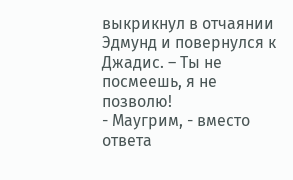выкрикнул в отчаянии Эдмунд и повернулся к Джадис. – Ты не посмеешь, я не позволю!
- Маугрим, - вместо ответа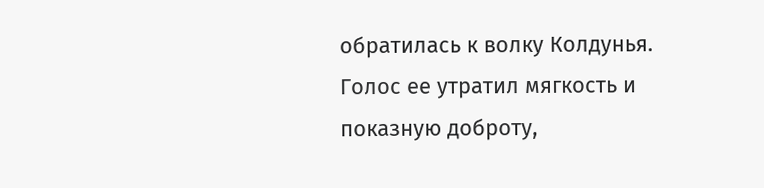обратилась к волку Колдунья. Голос ее утратил мягкость и показную доброту,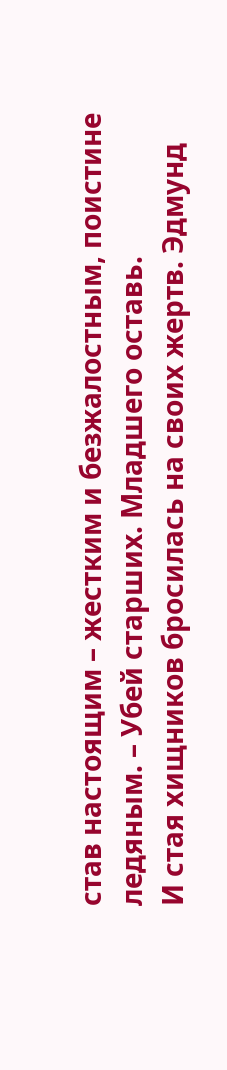став настоящим – жестким и безжалостным, поистине ледяным. – Убей старших. Младшего оставь.
И стая хищников бросилась на своих жертв. Эдмунд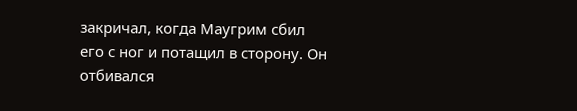закричал, когда Маугрим сбил его с ног и потащил в сторону. Он отбивался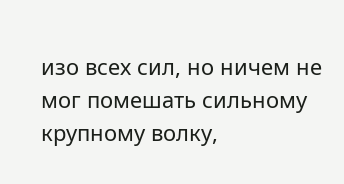изо всех сил, но ничем не мог помешать сильному крупному волку,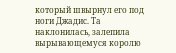который швырнул его под ноги Джадис. Та наклонилась, залепила вырывающемуся королю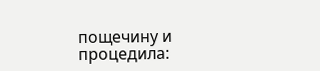пощечину и процедила: